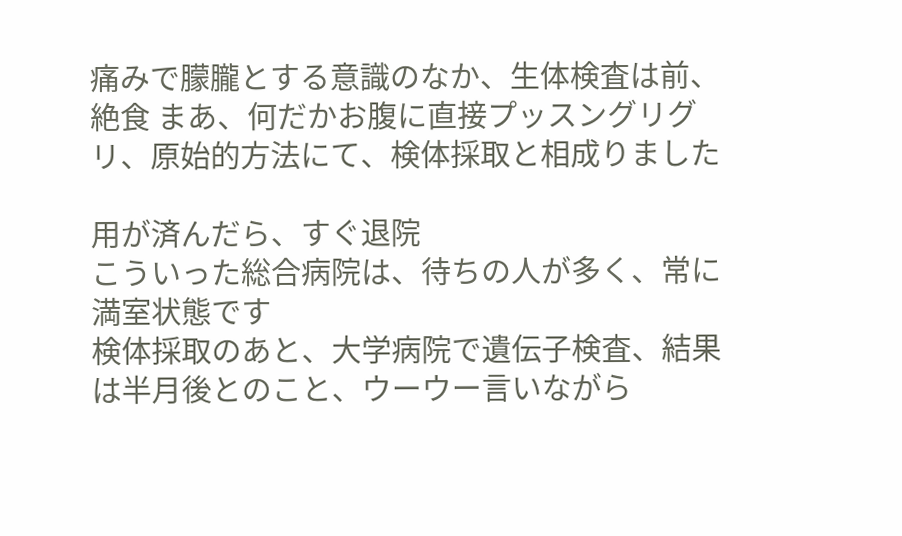痛みで朦朧とする意識のなか、生体検査は前、絶食 まあ、何だかお腹に直接プッスングリグリ、原始的方法にて、検体採取と相成りました

用が済んだら、すぐ退院
こういった総合病院は、待ちの人が多く、常に満室状態です
検体採取のあと、大学病院で遺伝子検査、結果は半月後とのこと、ウーウー言いながら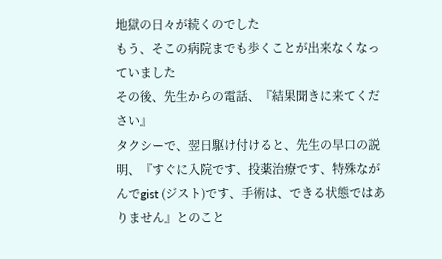地獄の日々が続くのでした
もう、そこの病院までも歩くことが出来なくなっていました
その後、先生からの電話、『結果聞きに来てください』
タクシーで、翌日駆け付けると、先生の早口の説明、『すぐに入院です、投薬治療です、特殊ながんでgist (ジスト)です、手術は、できる状態ではありません』とのこと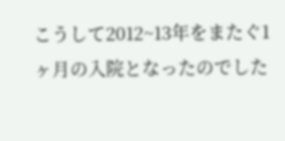こうして2012~13年をまたぐ1ヶ月の入院となったのでした